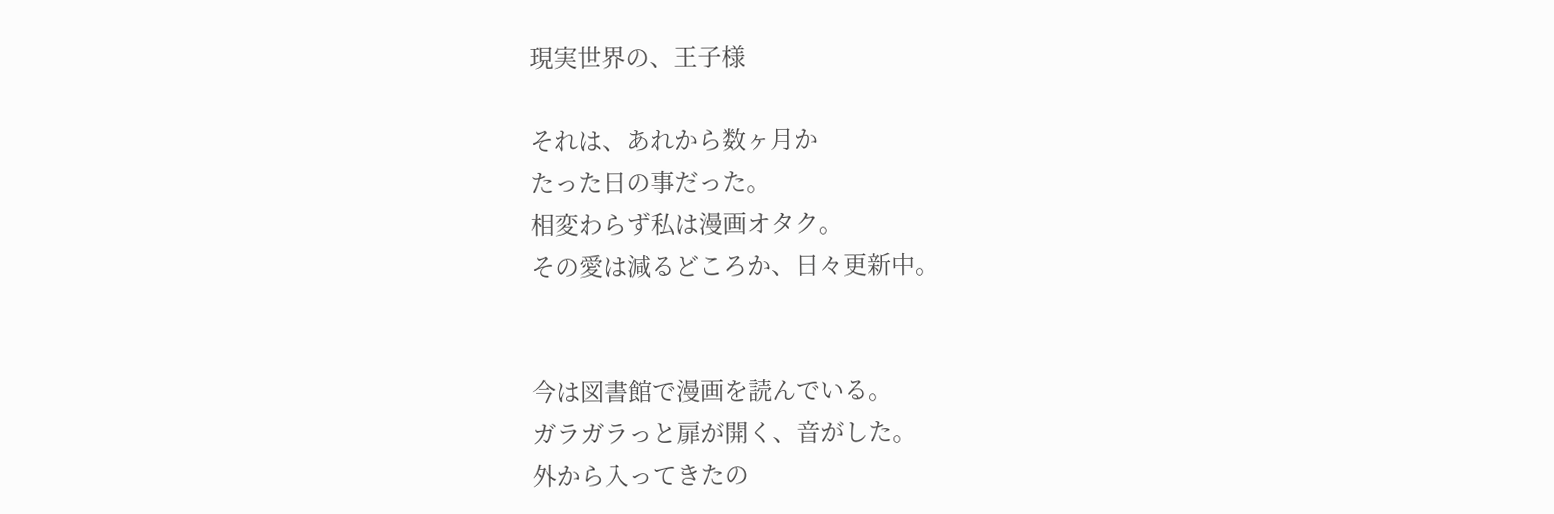現実世界の、王子様

それは、あれから数ヶ月か
たった日の事だった。
相変わらず私は漫画オタク。
その愛は減るどころか、日々更新中。


今は図書館で漫画を読んでいる。
ガラガラっと扉が開く、音がした。
外から入ってきたの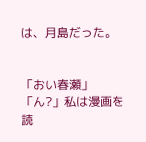は、月島だった。


「おい春瀬」「ん?」私は漫画を読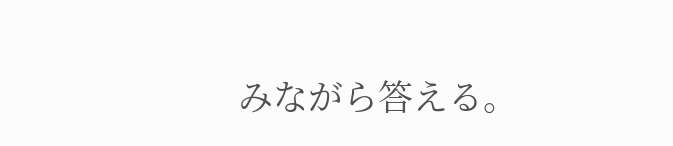みながら答える。